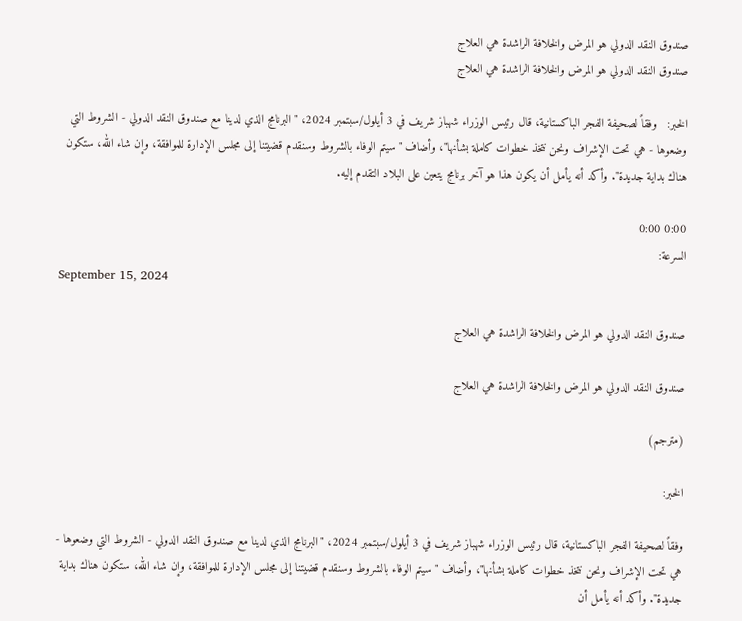صندوق النقد الدولي هو المرض والخلافة الراشدة هي العلاج
صندوق النقد الدولي هو المرض والخلافة الراشدة هي العلاج

الخبر:   وفقاً لصحيفة الفجر الباكستانية، قال رئيس الوزراء شهباز شريف في 3 أيلول/سبتمبر 2024، "البرنامج الذي لدينا مع صندوق النقد الدولي - الشروط التي وضعوها - هي تحت الإشراف ونحن نتخذ خطوات كاملة بشأنها"، وأضاف "سيتم الوفاء بالشروط وسنقدم قضيتنا إلى مجلس الإدارة للموافقة، وإن شاء الله، ستكون هناك بداية جديدة". وأكد أنه يأمل أن يكون هذا هو آخر برنامج يتعين على البلاد التقدم إليه.

0:00 0:00
السرعة:
September 15, 2024

صندوق النقد الدولي هو المرض والخلافة الراشدة هي العلاج

صندوق النقد الدولي هو المرض والخلافة الراشدة هي العلاج

(مترجم)

الخبر:

وفقاً لصحيفة الفجر الباكستانية، قال رئيس الوزراء شهباز شريف في 3 أيلول/سبتمبر 2024، "البرنامج الذي لدينا مع صندوق النقد الدولي - الشروط التي وضعوها - هي تحت الإشراف ونحن نتخذ خطوات كاملة بشأنها"، وأضاف "سيتم الوفاء بالشروط وسنقدم قضيتنا إلى مجلس الإدارة للموافقة، وإن شاء الله، ستكون هناك بداية جديدة". وأكد أنه يأمل أن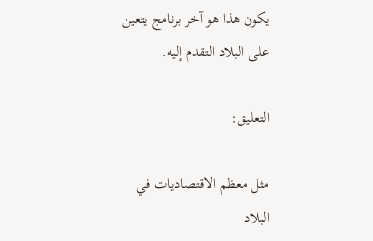يكون هذا هو آخر برنامج يتعين على البلاد التقدم إليه.

التعليق:

مثل معظم الاقتصاديات في البلاد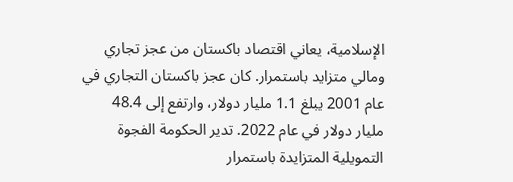الإسلامية، يعاني اقتصاد باكستان من عجز تجاري ومالي متزايد باستمرار. كان عجز باكستان التجاري في عام 2001 يبلغ 1.1 مليار دولار، وارتفع إلى 48.4 مليار دولار في عام 2022. تدير الحكومة الفجوة التمويلية المتزايدة باستمرار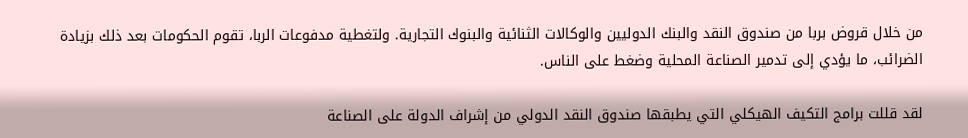من خلال قروض بربا من صندوق النقد والبنك الدوليين والوكالات الثنائية والبنوك التجارية. ولتغطية مدفوعات الربا، تقوم الحكومات بعد ذلك بزيادة الضرائب، ما يؤدي إلى تدمير الصناعة المحلية وضغط على الناس.

لقد قللت برامج التكيف الهيكلي التي يطبقها صندوق النقد الدولي من إشراف الدولة على الصناعة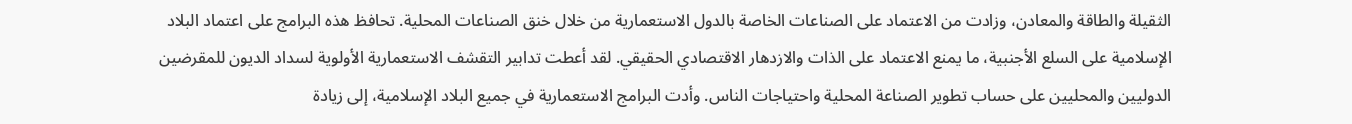الثقيلة والطاقة والمعادن، وزادت من الاعتماد على الصناعات الخاصة بالدول الاستعمارية من خلال خنق الصناعات المحلية. تحافظ هذه البرامج على اعتماد البلاد الإسلامية على السلع الأجنبية، ما يمنع الاعتماد على الذات والازدهار الاقتصادي الحقيقي. لقد أعطت تدابير التقشف الاستعمارية الأولوية لسداد الديون للمقرضين الدوليين والمحليين على حساب تطوير الصناعة المحلية واحتياجات الناس. وأدت البرامج الاستعمارية في جميع البلاد الإسلامية، إلى زيادة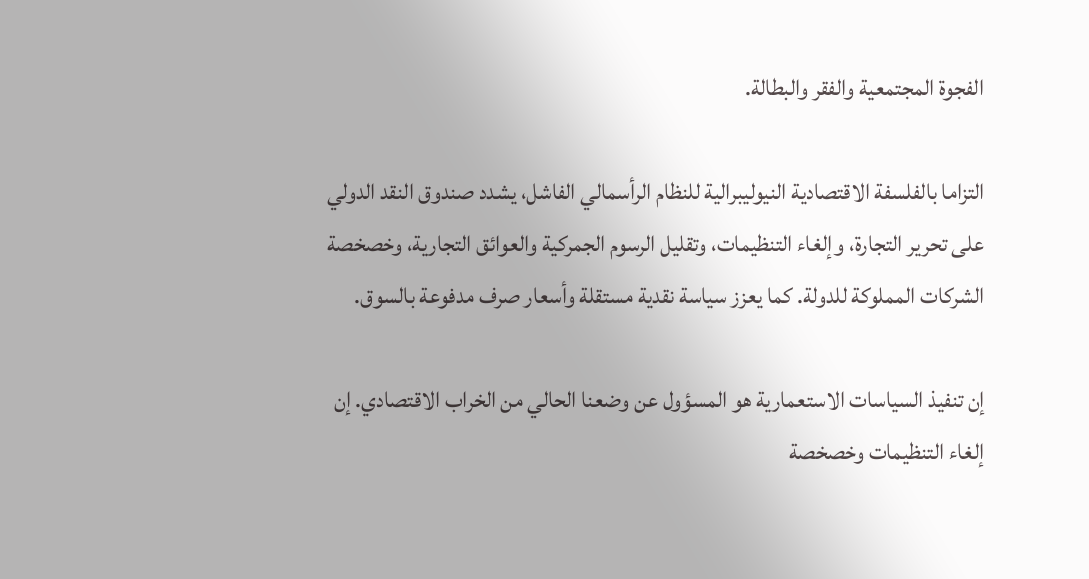الفجوة المجتمعية والفقر والبطالة.

التزاما بالفلسفة الاقتصادية النيوليبرالية للنظام الرأسمالي الفاشل، يشدد صندوق النقد الدولي على تحرير التجارة، وإلغاء التنظيمات، وتقليل الرسوم الجمركية والعوائق التجارية، وخصخصة الشركات المملوكة للدولة. كما يعزز سياسة نقدية مستقلة وأسعار صرف مدفوعة بالسوق.

إن تنفيذ السياسات الاستعمارية هو المسؤول عن وضعنا الحالي من الخراب الاقتصادي. إن إلغاء التنظيمات وخصخصة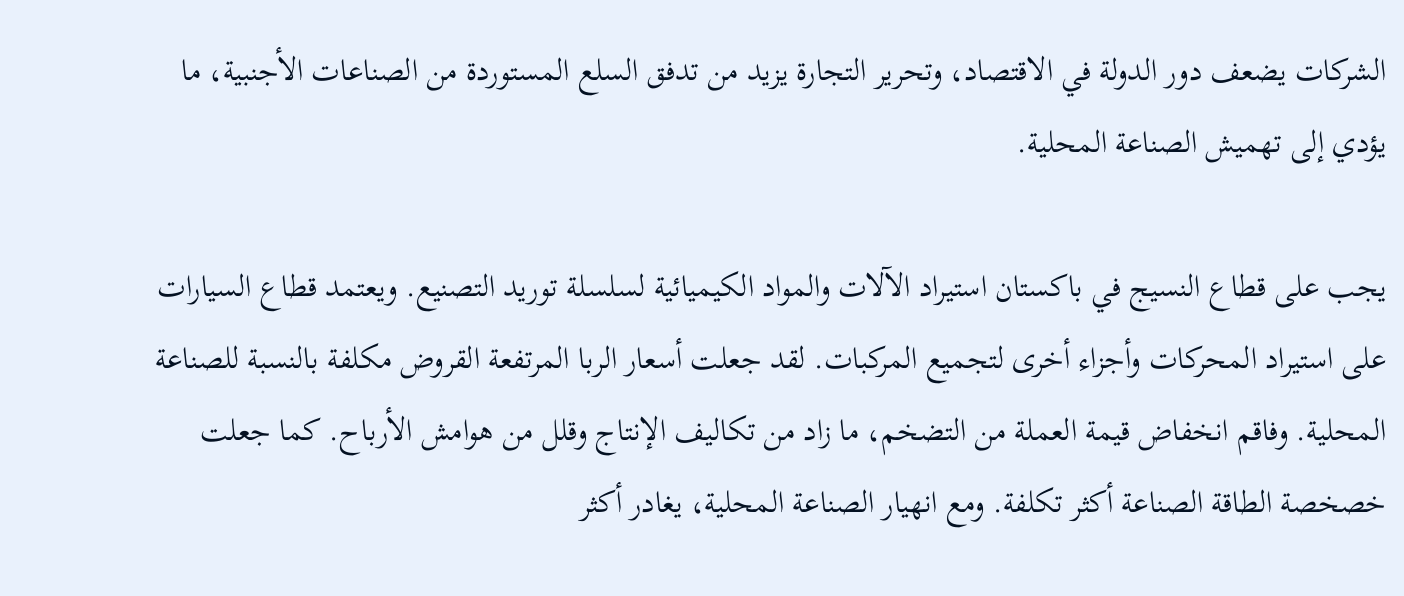الشركات يضعف دور الدولة في الاقتصاد، وتحرير التجارة يزيد من تدفق السلع المستوردة من الصناعات الأجنبية، ما يؤدي إلى تهميش الصناعة المحلية.

يجب على قطاع النسيج في باكستان استيراد الآلات والمواد الكيميائية لسلسلة توريد التصنيع. ويعتمد قطاع السيارات على استيراد المحركات وأجزاء أخرى لتجميع المركبات. لقد جعلت أسعار الربا المرتفعة القروض مكلفة بالنسبة للصناعة المحلية. وفاقم انخفاض قيمة العملة من التضخم، ما زاد من تكاليف الإنتاج وقلل من هوامش الأرباح. كما جعلت خصخصة الطاقة الصناعة أكثر تكلفة. ومع انهيار الصناعة المحلية، يغادر أكثر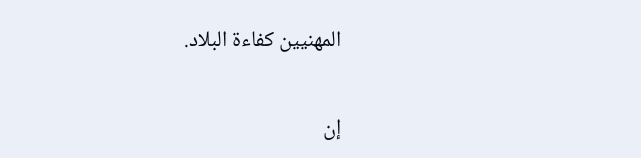المهنيين كفاءة البلاد.

إن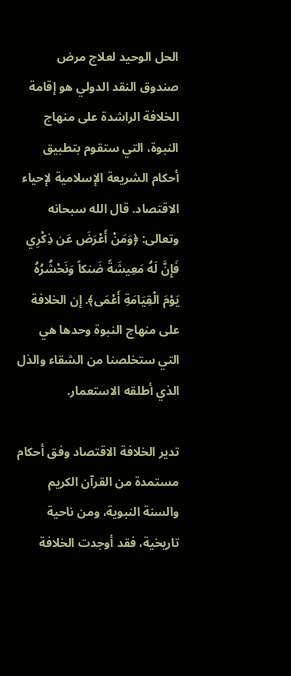الحل الوحيد لعلاج مرض صندوق النقد الدولي هو إقامة الخلافة الراشدة على منهاج النبوة، التي ستقوم بتطبيق أحكام الشريعة الإسلامية لإحياء الاقتصاد. قال الله سبحانه وتعالى: ﴿وَمَنْ أَعْرَضَ عَن ذِكْرِي فَإِنَّ لَهُ مَعِيشَةً ضَنكاً وَنَحْشُرُهُ يَوْمَ الْقِيَامَةِ أَعْمَى﴾. إن الخلافة على منهاج النبوة وحدها هي التي ستخلصنا من الشقاء والذل الذي أطلقه الاستعمار.

تدير الخلافة الاقتصاد وفق أحكام مستمدة من القرآن الكريم والسنة النبوية، ومن ناحية تاريخية، فقد أوجدت الخلافة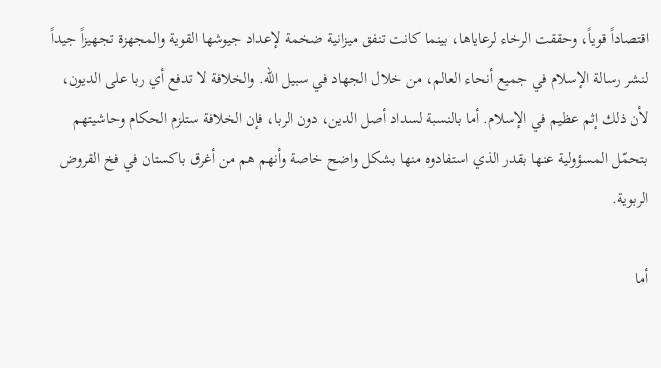اقتصاداً قوياً، وحققت الرخاء لرعاياها، بينما كانت تنفق ميزانية ضخمة لإعداد جيوشها القوية والمجهزة تجهيزاً جيداً لنشر رسالة الإسلام في جميع أنحاء العالم، من خلال الجهاد في سبيل الله. والخلافة لا تدفع أي ربا على الديون، لأن ذلك إثم عظيم في الإسلام. أما بالنسبة لسداد أصل الدين، دون الربا، فإن الخلافة ستلزم الحكام وحاشيتهم بتحمّل المسؤولية عنها بقدر الذي استفادوه منها بشكل واضح خاصة وأنهم هم من أغرق باكستان في فخ القروض الربوية.

أما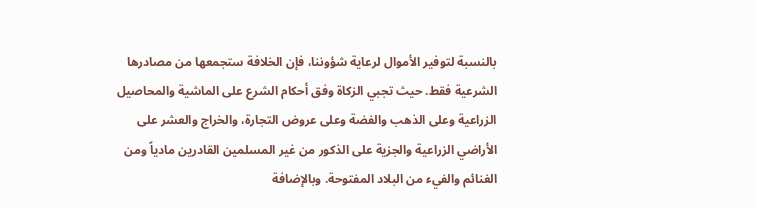بالنسبة لتوفير الأموال لرعاية شؤوننا، فإن الخلافة ستجمعها من مصادرها الشرعية فقط. حيث تجبي الزكاة وفق أحكام الشرع على الماشية والمحاصيل الزراعية وعلى الذهب والفضة وعلى عروض التجارة، والخراج والعشر على الأراضي الزراعية والجزية على الذكور من غير المسلمين القادرين مادياً ومن الغنائم والفيء من البلاد المفتوحة. وبالإضافة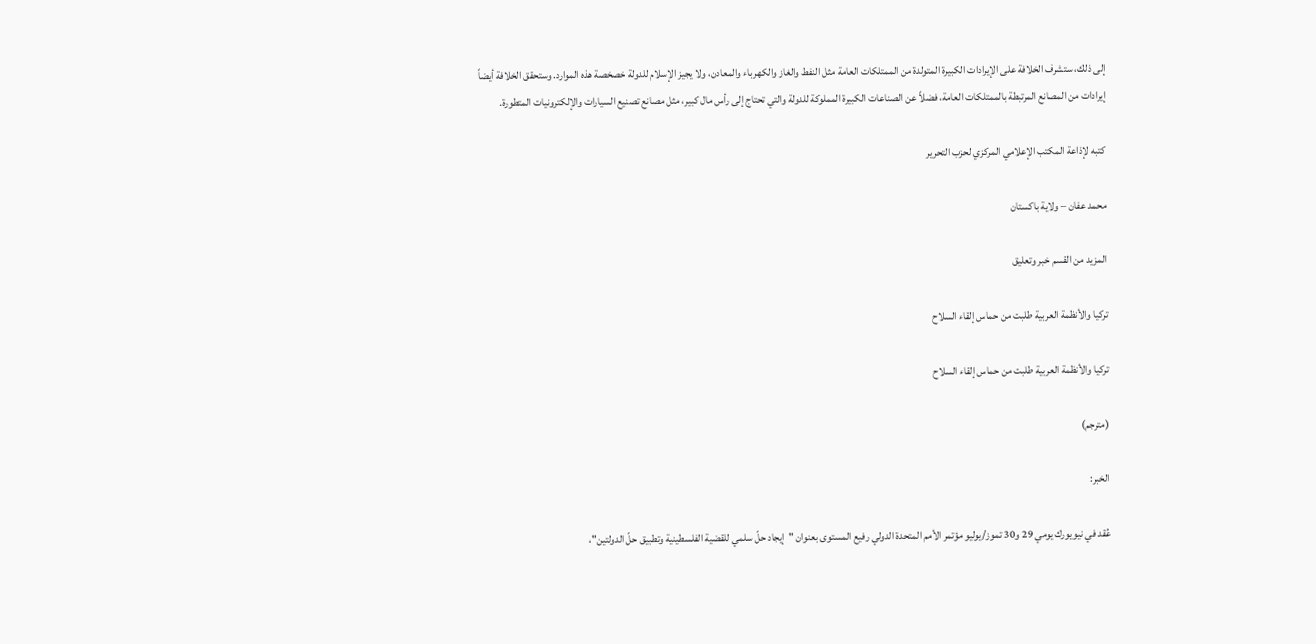إلى ذلك، ستشرف الخلافة على الإيرادات الكبيرة المتولدة من الممتلكات العامة مثل النفط والغاز والكهرباء والمعادن، ولا يجيز الإسلام للدولة خصخصة هذه الموارد. وستحقق الخلافة أيضاً إيرادات من المصانع المرتبطة بالممتلكات العامة، فضلاً عن الصناعات الكبيرة المملوكة للدولة والتي تحتاج إلى رأس مال كبير، مثل مصانع تصنيع السيارات والإلكترونيات المتطورة.

كتبه لإذاعة المكتب الإعلامي المركزي لحزب التحرير

محمد عفان – ولاية باكستان

المزيد من القسم خبر وتعليق

تركيا والأنظمة العربية طلبت من حماس إلقاء السلاح

تركيا والأنظمة العربية طلبت من حماس إلقاء السلاح

(مترجم)

الخبر:

عُقد في نيويورك يومي 29 و30 تموز/يوليو مؤتمر الأمم المتحدة الدولي رفيع المستوى بعنوان "إيجاد حلّ سلمي للقضية الفلسطينية وتطبيق حلّ الدولتين"،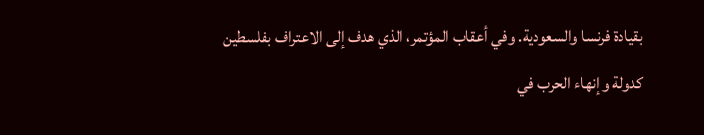بقيادة فرنسا والسعودية. وفي أعقاب المؤتمر، الذي هدف إلى الاعتراف بفلسطين كدولة وإنهاء الحرب في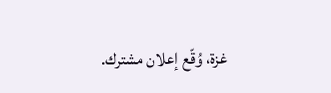غزة، وُقّع إعلان مشترك.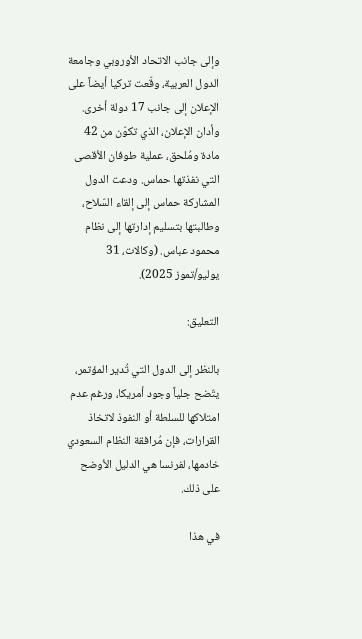وإلى جانب الاتحاد الأوروبي وجامعة الدول العربية، وقّعت تركيا أيضاً على الإعلان إلى جانب 17 دولة أخرى. وأدان الإعلان، الذي تكوّن من 42 مادة ومُلحق، عملية طوفان الأقصى التي نفذتها حماس. ودعت الدول المشاركة حماس إلى إلقاء السّلاح، وطالبتها بتسليم إدارتها إلى نظام محمود عباس. (وكالات، 31 يوليو/تموز 2025).

التعليق:

بالنظر إلى الدول التي تُدير المؤتمر، يتّضح جلياً وجود أمريكا، ورغم عدم امتلاكها للسلطة أو النفوذ لاتخاذ القرارات، فإن مُرافقة النظام السعودي خادمها، لفرنسا هي الدليل الأوضح على ذلك.

في هذا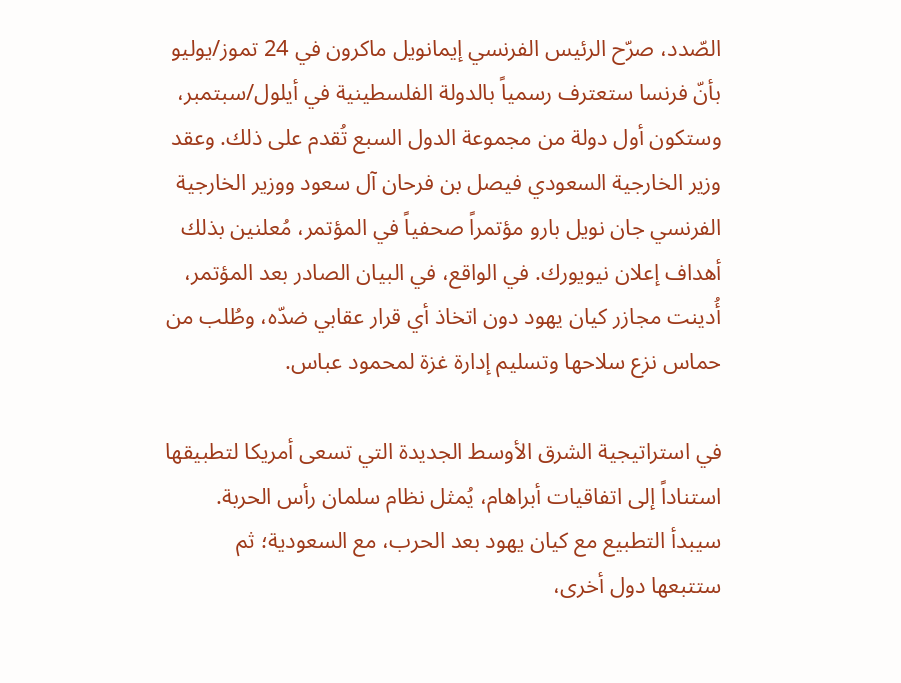الصّدد، صرّح الرئيس الفرنسي إيمانويل ماكرون في 24 تموز/يوليو بأنّ فرنسا ستعترف رسمياً بالدولة الفلسطينية في أيلول/سبتمبر، وستكون أول دولة من مجموعة الدول السبع تُقدم على ذلك. وعقد وزير الخارجية السعودي فيصل بن فرحان آل سعود ووزير الخارجية الفرنسي جان نويل بارو مؤتمراً صحفياً في المؤتمر، مُعلنين بذلك أهداف إعلان نيويورك. في الواقع، في البيان الصادر بعد المؤتمر، أُدينت مجازر كيان يهود دون اتخاذ أي قرار عقابي ضدّه، وطُلب من حماس نزع سلاحها وتسليم إدارة غزة لمحمود عباس.

في استراتيجية الشرق الأوسط الجديدة التي تسعى أمريكا لتطبيقها استناداً إلى اتفاقيات أبراهام، يُمثل نظام سلمان رأس الحربة. سيبدأ التطبيع مع كيان يهود بعد الحرب، مع السعودية؛ ثم ستتبعها دول أخرى،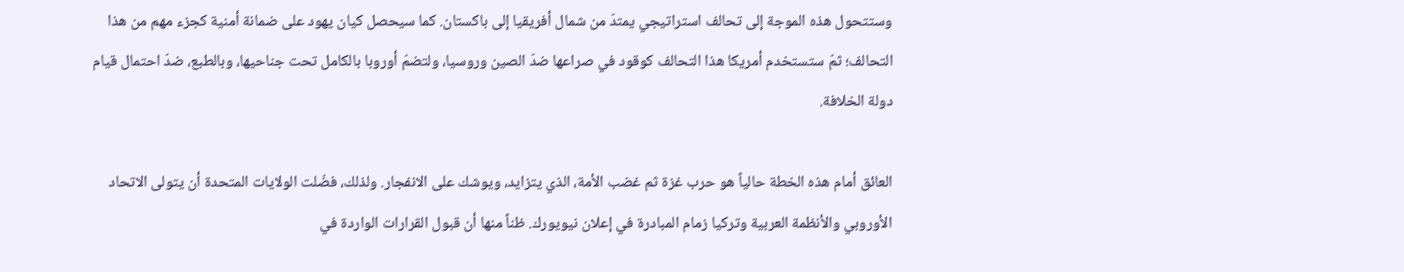وستتحول هذه الموجة إلى تحالف استراتيجي يمتدّ من شمال أفريقيا إلى باكستان. كما سيحصل كيان يهود على ضمانة أمنية كجزء مهم من هذا التحالف؛ ثمّ ستستخدم أمريكا هذا التحالف كوقود في صراعها ضدّ الصين وروسيا، ولتضمّ أوروبا بالكامل تحت جناحيها، وبالطبع، ضدّ احتمال قيام دولة الخلافة.

العائق أمام هذه الخطة حالياً هو حرب غزة ثم غضب الأمة، الذي يتزايد، ويوشك على الانفجار. ولذلك، فضّلت الولايات المتحدة أن يتولى الاتحاد الأوروبي والأنظمة العربية وتركيا زمام المبادرة في إعلان نيويورك. ظناً منها أن قبول القرارات الواردة في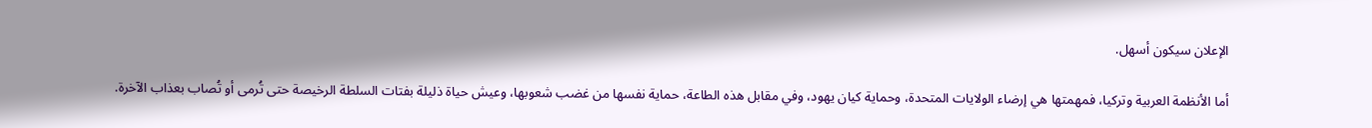الإعلان سيكون أسهل.

أما الأنظمة العربية وتركيا، فمهمتها هي إرضاء الولايات المتحدة، وحماية كيان يهود، وفي مقابل هذه الطاعة، حماية نفسها من غضب شعوبها، وعيش حياة ذليلة بفتات السلطة الرخيصة حتى تُرمى أو تُصاب بعذاب الآخرة.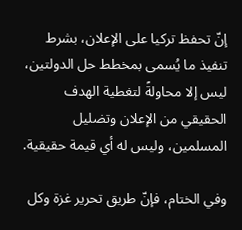إنّ تحفظ تركيا على الإعلان، بشرط تنفيذ ما يُسمى بمخطط حل الدولتين، ليس إلا محاولةً لتغطية الهدف الحقيقي من الإعلان وتضليل المسلمين، وليس له أي قيمة حقيقية.

وفي الختام، فإنّ طريق تحرير غزة وكل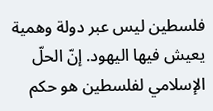فلسطين ليس عبر دولة وهمية يعيش فيها اليهود. إنّ الحلّ الإسلامي لفلسطين هو حكم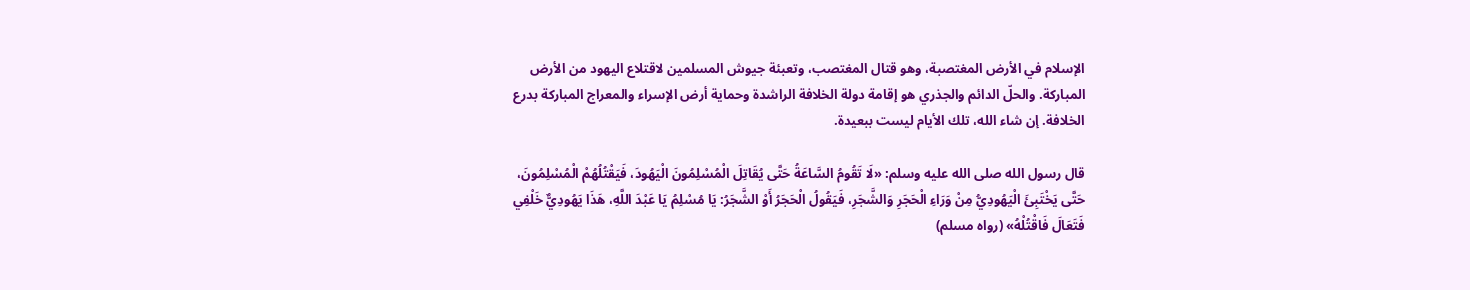الإسلام في الأرض المغتصبة، وهو قتال المغتصب، وتعبئة جيوش المسلمين لاقتلاع اليهود من الأرض المباركة. والحلّ الدائم والجذري هو إقامة دولة الخلافة الراشدة وحماية أرض الإسراء والمعراج المباركة بدرع الخلافة. إن شاء الله، تلك الأيام ليست ببعيدة.

قال رسول الله صلى الله عليه وسلم: «لَا تَقُومُ السَّاعَةُ حَتَّى يُقَاتِلَ الْمُسْلِمُونَ الْيَهُودَ، فَيَقْتُلُهُمْ الْمُسْلِمُونَ، حَتَّى يَخْتَبِئَ الْيَهُودِيُّ مِنْ وَرَاءِ الْحَجَرِ وَالشَّجَرِ، فَيَقُولُ الْحَجَرُ أَوْ الشَّجَرُ: يَا مُسْلِمُ يَا عَبْدَ اللَّهِ، هَذَا يَهُودِيٌّ خَلْفِي فَتَعَالَ فَاقْتُلْهُ» (رواه مسلم)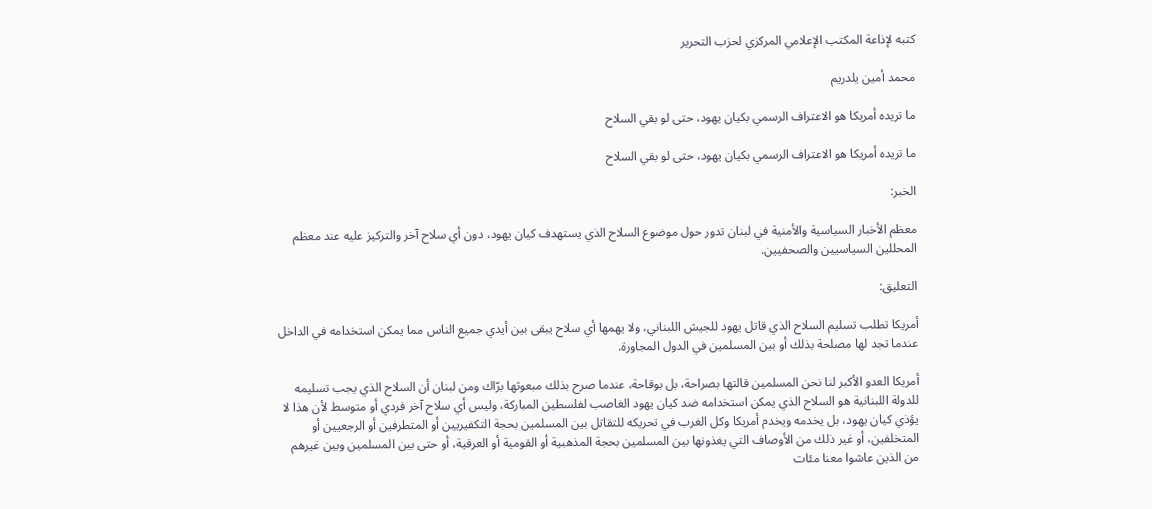كتبه لإذاعة المكتب الإعلامي المركزي لحزب التحرير

محمد أمين يلدريم

ما تريده أمريكا هو الاعتراف الرسمي بكيان يهود، حتى لو بقي السلاح

ما تريده أمريكا هو الاعتراف الرسمي بكيان يهود، حتى لو بقي السلاح

الخبر:

معظم الأخبار السياسية والأمنية في لبنان تدور حول موضوع السلاح الذي يستهدف كيان يهود، دون أي سلاح آخر والتركيز عليه عند معظم المحللين السياسيين والصحفيين.

التعليق:

أمريكا تطلب تسليم السلاح الذي قاتل يهود للجيش اللبناني، ولا يهمها أي سلاح يبقى بين أيدي جميع الناس مما يمكن استخدامه في الداخل عندما تجد لها مصلحة بذلك أو بين المسلمين في الدول المجاورة.

أمريكا العدو الأكبر لنا نحن المسلمين قالتها بصراحة، بل بوقاحة، عندما صرح بذلك مبعوثها برّاك ومن لبنان أن السلاح الذي يجب تسليمه للدولة اللبنانية هو السلاح الذي يمكن استخدامه ضد كيان يهود الغاصب لفلسطين المباركة، وليس أي سلاح آخر فردي أو متوسط لأن هذا لا يؤذي كيان يهود، بل يخدمه ويخدم أمريكا وكل الغرب في تحريكه للتقاتل بين المسلمين بحجة التكفيريين أو المتطرفين أو الرجعيين أو المتخلفين، أو غير ذلك من الأوصاف التي يغذونها بين المسلمين بحجة المذهبية أو القومية أو العرقية، أو حتى بين المسلمين وبين غيرهم من الذين عاشوا معنا مئات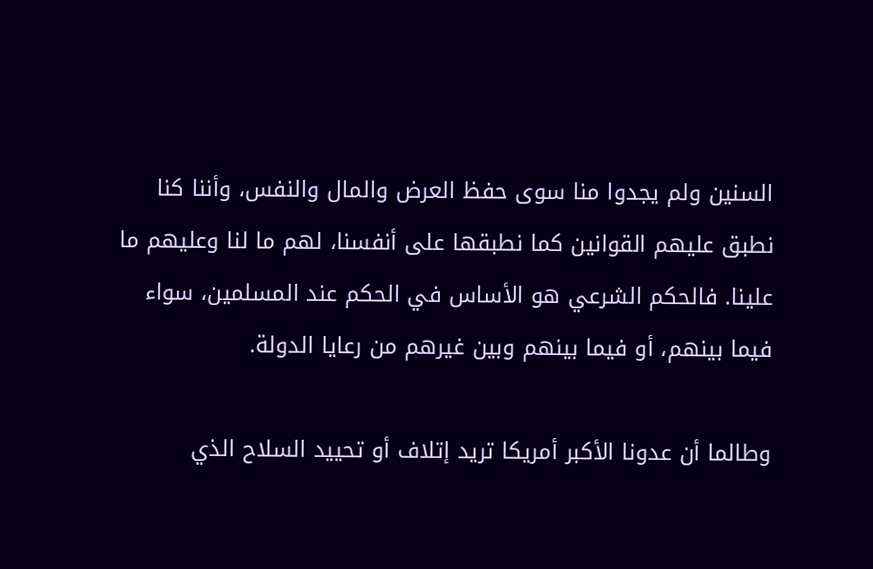السنين ولم يجدوا منا سوى حفظ العرض والمال والنفس، وأننا كنا نطبق عليهم القوانين كما نطبقها على أنفسنا، لهم ما لنا وعليهم ما علينا. فالحكم الشرعي هو الأساس في الحكم عند المسلمين، سواء فيما بينهم، أو فيما بينهم وبين غيرهم من رعايا الدولة.

وطالما أن عدونا الأكبر أمريكا تريد إتلاف أو تحييد السلاح الذي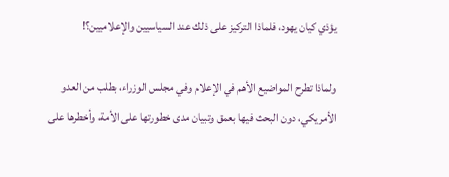يؤذي كيان يهود، فلماذا التركيز على ذلك عند السياسيين والإعلاميين؟!

ولماذا تطرح المواضيع الأهم في الإعلام وفي مجلس الوزراء، بطلب من العدو الأمريكي، دون البحث فيها بعمق وتبيان مدى خطورتها على الأمة، وأخطرها على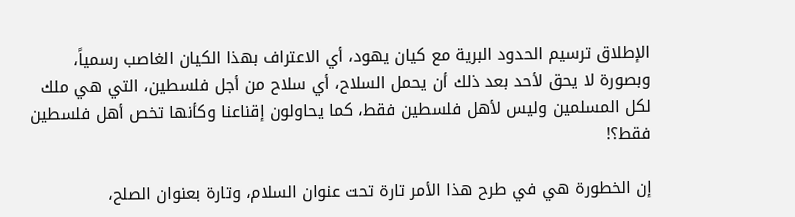الإطلاق ترسيم الحدود البرية مع كيان يهود، أي الاعتراف بهذا الكيان الغاصب رسمياً، وبصورة لا يحق لأحد بعد ذلك أن يحمل السلاح، أي سلاح من أجل فلسطين، التي هي ملك لكل المسلمين وليس لأهل فلسطين فقط، كما يحاولون إقناعنا وكأنها تخص أهل فلسطين فقط؟!

إن الخطورة هي في طرح هذا الأمر تارة تحت عنوان السلام، وتارة بعنوان الصلح،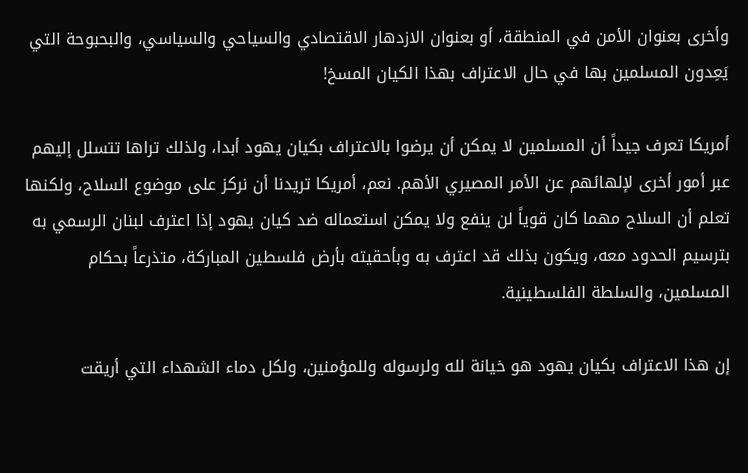وأخرى بعنوان الأمن في المنطقة، أو بعنوان الازدهار الاقتصادي والسياحي والسياسي، والبحبوحة التي يَعِدون المسلمين بها في حال الاعتراف بهذا الكيان المسخ!

أمريكا تعرف جيداً أن المسلمين لا يمكن أن يرضوا بالاعتراف بكيان يهود أبدا، ولذلك تراها تتسلل إليهم عبر أمور أخرى لإلهائهم عن الأمر المصيري الأهم. نعم، أمريكا تريدنا أن نركز على موضوع السلاح، ولكنها تعلم أن السلاح مهما كان قوياً لن ينفع ولا يمكن استعماله ضد كيان يهود إذا اعترف لبنان الرسمي به بترسيم الحدود معه، ويكون بذلك قد اعترف به وبأحقيته بأرض فلسطين المباركة، متذرعاً بحكام المسلمين، والسلطة الفلسطينية.

إن هذا الاعتراف بكيان يهود هو خيانة لله ولرسوله وللمؤمنين، ولكل دماء الشهداء التي أريقت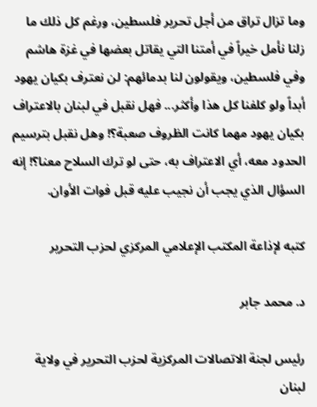وما تزال تراق من أجل تحرير فلسطين، ورغم كل ذلك ما زلنا نأمل خيراً في أمتنا التي يقاتل بعضها في غزة هاشم وفي فلسطين، ويقولون لنا بدمائهم: لن نعترف بكيان يهود أبداً ولو كلفنا كل هذا وأكثر... فهل نقبل في لبنان بالاعتراف بكيان يهود مهما كانت الظروف صعبة؟! وهل نقبل بترسيم الحدود معه، أي الاعتراف به، حتى لو ترك السلاح معنا؟! إنه السؤال الذي يجب أن نجيب عليه قبل فوات الأوان.

كتبه لإذاعة المكتب الإعلامي المركزي لحزب التحرير

د. محمد جابر

رئيس لجنة الاتصالات المركزية لحزب التحرير في ولاية لبنان